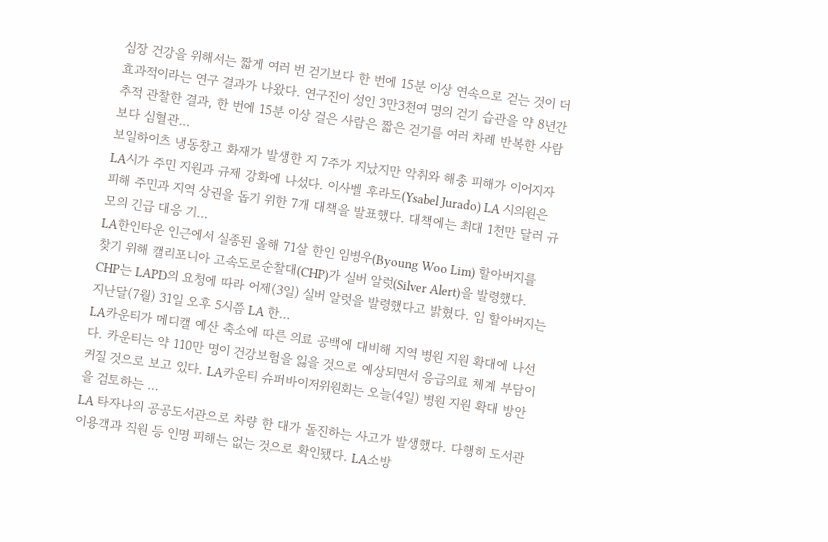심장 건강을 위해서는 짧게 여러 번 걷기보다 한 번에 15분 이상 연속으로 걷는 것이 더 효과적이라는 연구 결과가 나왔다. 연구진이 성인 3만3천여 명의 걷기 습관을 약 8년간 추적 관찰한 결과, 한 번에 15분 이상 걸은 사람은 짧은 걷기를 여러 차례 반복한 사람보다 심혈관…
보일하이츠 냉동창고 화재가 발생한 지 7주가 지났지만 악취와 해충 피해가 이어지자 LA시가 주민 지원과 규제 강화에 나섰다. 이사벨 후라도(Ysabel Jurado) LA 시의원은 피해 주민과 지역 상권을 돕기 위한 7개 대책을 발표했다. 대책에는 최대 1천만 달러 규모의 긴급 대응 기…
LA한인타운 인근에서 실종된 올해 71살 한인 임병우(Byoung Woo Lim) 할아버지를 찾기 위해 캘리포니아 고속도로순찰대(CHP)가 실버 알럿(Silver Alert)을 발령했다. CHP는 LAPD의 요청에 따라 어제(3일) 실버 알럿을 발령했다고 밝혔다. 임 할아버지는 지난달(7월) 31일 오후 5시쯤 LA 한…
LA카운티가 메디캘 예산 축소에 따른 의료 공백에 대비해 지역 병원 지원 확대에 나선다. 카운티는 약 110만 명이 건강보험을 잃을 것으로 예상되면서 응급의료 체계 부담이 커질 것으로 보고 있다. LA카운티 슈퍼바이저위원회는 오늘(4일) 병원 지원 확대 방안을 검토하는 …
LA 타자나의 공공도서관으로 차량 한 대가 돌진하는 사고가 발생했다. 다행히 도서관 이용객과 직원 등 인명 피해는 없는 것으로 확인됐다. LA소방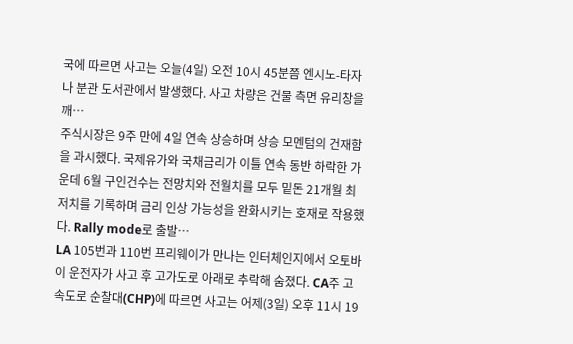국에 따르면 사고는 오늘(4일) 오전 10시 45분쯤 엔시노-타자나 분관 도서관에서 발생했다. 사고 차량은 건물 측면 유리창을 깨…
주식시장은 9주 만에 4일 연속 상승하며 상승 모멘텀의 건재함을 과시했다. 국제유가와 국채금리가 이틀 연속 동반 하락한 가운데 6월 구인건수는 전망치와 전월치를 모두 밑돈 21개월 최저치를 기록하며 금리 인상 가능성을 완화시키는 호재로 작용했다. Rally mode로 출발…
LA 105번과 110번 프리웨이가 만나는 인터체인지에서 오토바이 운전자가 사고 후 고가도로 아래로 추락해 숨졌다. CA주 고속도로 순찰대(CHP)에 따르면 사고는 어제(3일) 오후 11시 19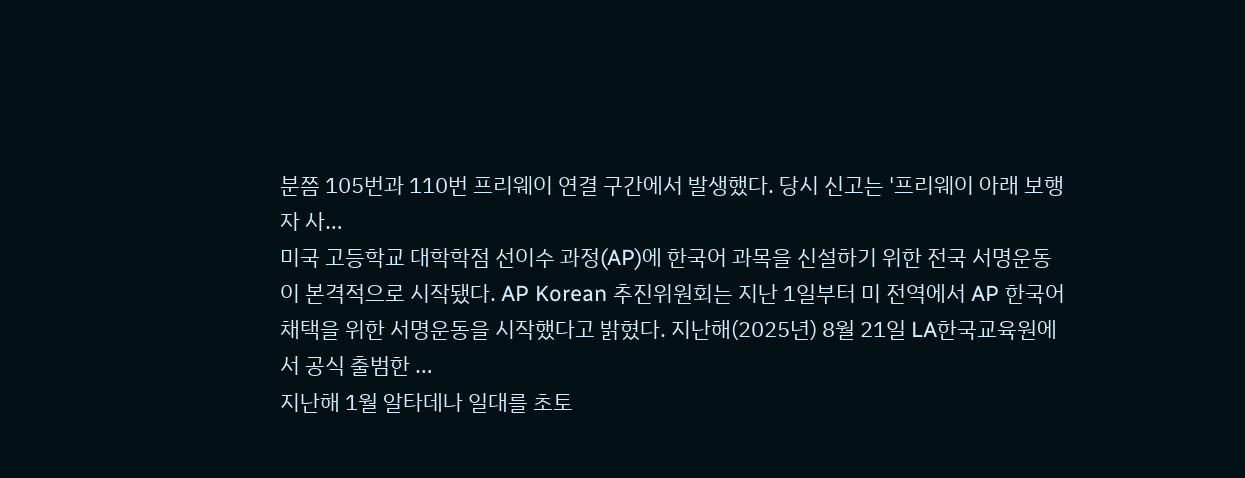분쯤 105번과 110번 프리웨이 연결 구간에서 발생했다. 당시 신고는 '프리웨이 아래 보행자 사…
미국 고등학교 대학학점 선이수 과정(AP)에 한국어 과목을 신설하기 위한 전국 서명운동이 본격적으로 시작됐다. AP Korean 추진위원회는 지난 1일부터 미 전역에서 AP 한국어 채택을 위한 서명운동을 시작했다고 밝혔다. 지난해(2025년) 8월 21일 LA한국교육원에서 공식 출범한 …
지난해 1월 알타데나 일대를 초토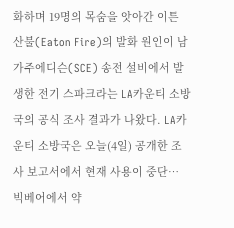화하며 19명의 목숨을 앗아간 이튼 산불(Eaton Fire)의 발화 원인이 남가주에디슨(SCE) 송전 설비에서 발생한 전기 스파크라는 LA카운티 소방국의 공식 조사 결과가 나왔다. LA카운티 소방국은 오늘(4일) 공개한 조사 보고서에서 현재 사용이 중단…
빅베어에서 약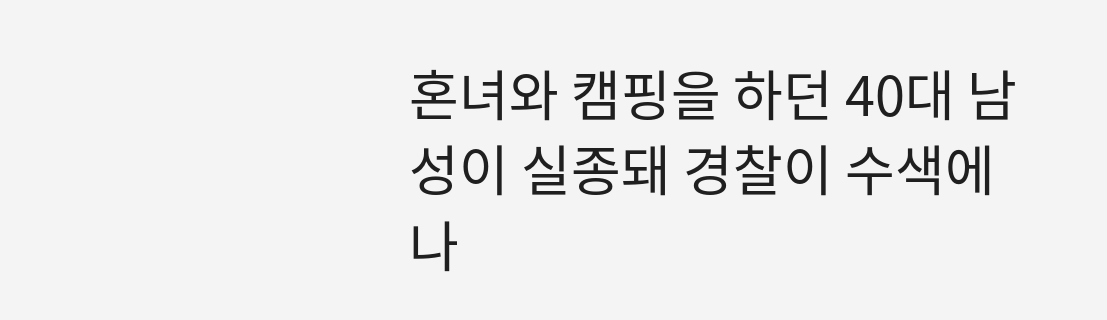혼녀와 캠핑을 하던 40대 남성이 실종돼 경찰이 수색에 나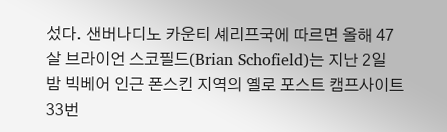섰다. 샌버나디노 카운티 셰리프국에 따르면 올해 47살 브라이언 스코필드(Brian Schofield)는 지난 2일 밤 빅베어 인근 폰스킨 지역의 옐로 포스트 캠프사이트 33번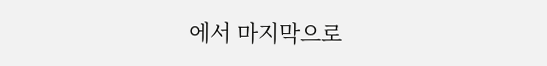에서 마지막으로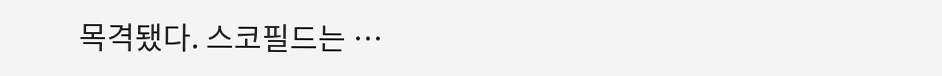목격됐다. 스코필드는 …